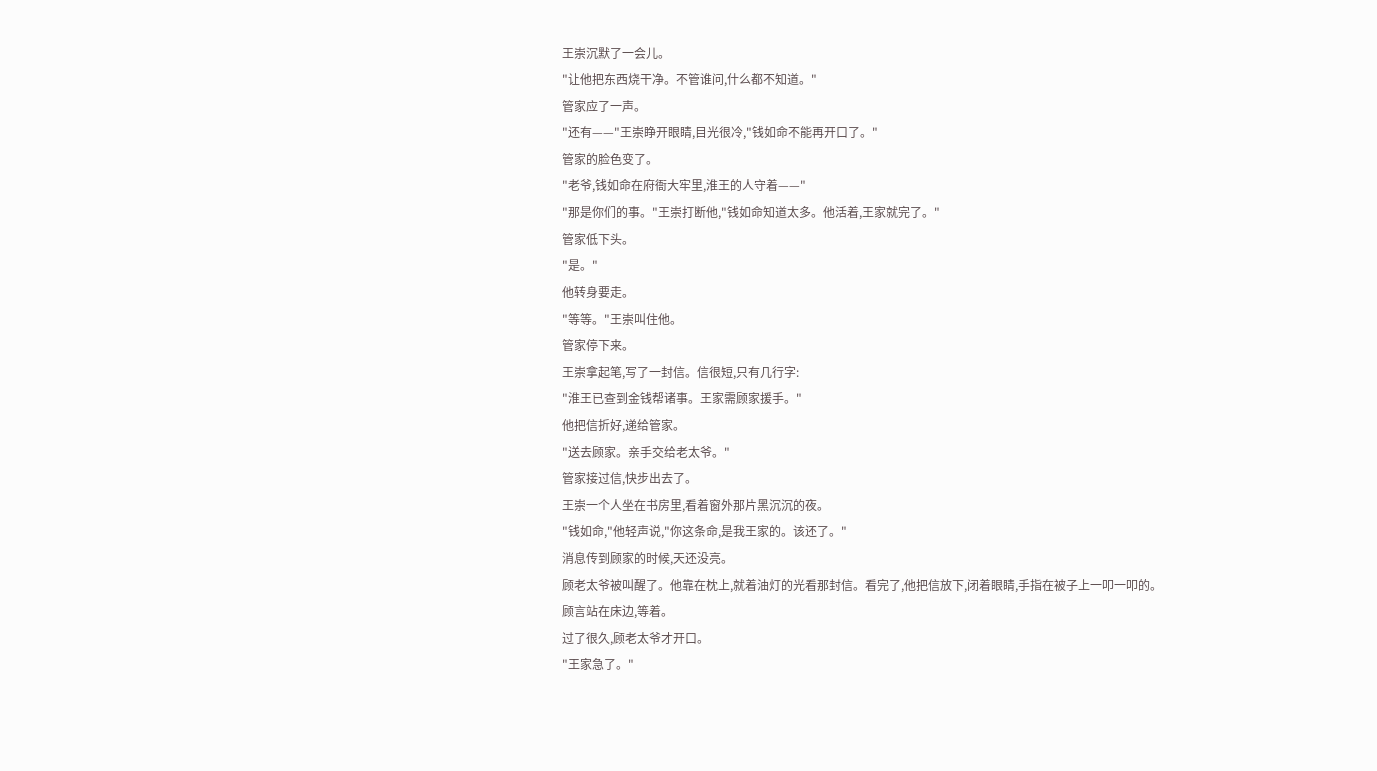王崇沉默了一会儿。
"让他把东西烧干净。不管谁问,什么都不知道。"
管家应了一声。
"还有——"王崇睁开眼睛,目光很冷,"钱如命不能再开口了。"
管家的脸色变了。
"老爷,钱如命在府衙大牢里,淮王的人守着——"
"那是你们的事。"王崇打断他,"钱如命知道太多。他活着,王家就完了。"
管家低下头。
"是。"
他转身要走。
"等等。"王崇叫住他。
管家停下来。
王崇拿起笔,写了一封信。信很短,只有几行字:
"淮王已查到金钱帮诸事。王家需顾家援手。"
他把信折好,递给管家。
"送去顾家。亲手交给老太爷。"
管家接过信,快步出去了。
王崇一个人坐在书房里,看着窗外那片黑沉沉的夜。
"钱如命,"他轻声说,"你这条命,是我王家的。该还了。"
消息传到顾家的时候,天还没亮。
顾老太爷被叫醒了。他靠在枕上,就着油灯的光看那封信。看完了,他把信放下,闭着眼睛,手指在被子上一叩一叩的。
顾言站在床边,等着。
过了很久,顾老太爷才开口。
"王家急了。"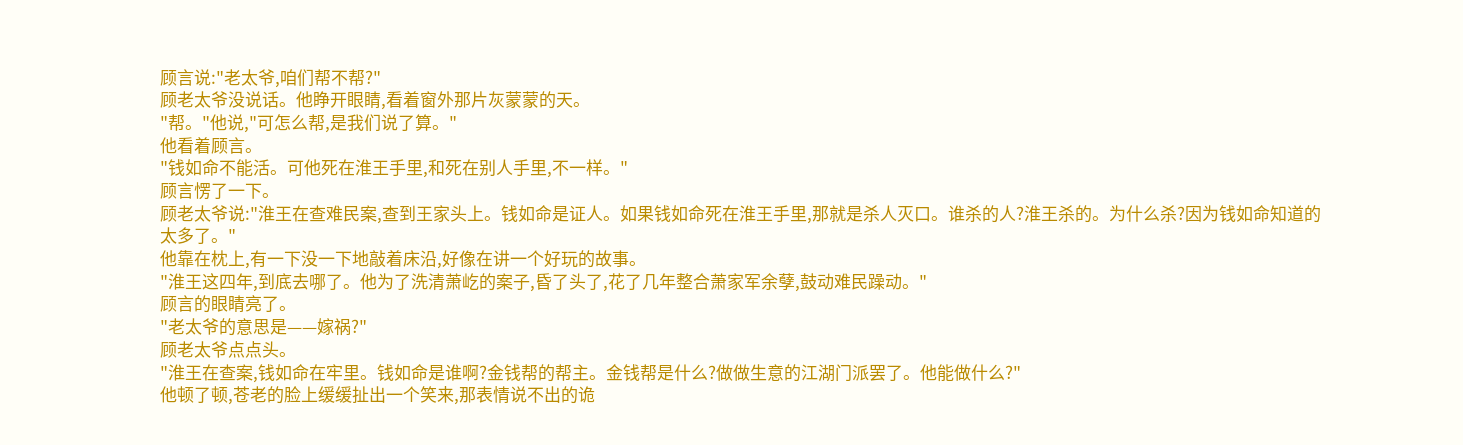顾言说:"老太爷,咱们帮不帮?"
顾老太爷没说话。他睁开眼睛,看着窗外那片灰蒙蒙的天。
"帮。"他说,"可怎么帮,是我们说了算。"
他看着顾言。
"钱如命不能活。可他死在淮王手里,和死在别人手里,不一样。"
顾言愣了一下。
顾老太爷说:"淮王在查难民案,查到王家头上。钱如命是证人。如果钱如命死在淮王手里,那就是杀人灭口。谁杀的人?淮王杀的。为什么杀?因为钱如命知道的太多了。"
他靠在枕上,有一下没一下地敲着床沿,好像在讲一个好玩的故事。
"淮王这四年,到底去哪了。他为了洗清萧屹的案子,昏了头了,花了几年整合萧家军余孽,鼓动难民躁动。"
顾言的眼睛亮了。
"老太爷的意思是——嫁祸?"
顾老太爷点点头。
"淮王在查案,钱如命在牢里。钱如命是谁啊?金钱帮的帮主。金钱帮是什么?做做生意的江湖门派罢了。他能做什么?"
他顿了顿,苍老的脸上缓缓扯出一个笑来,那表情说不出的诡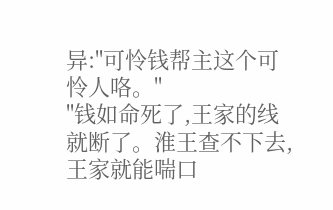异:"可怜钱帮主这个可怜人咯。"
"钱如命死了,王家的线就断了。淮王查不下去,王家就能喘口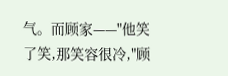气。而顾家——"他笑了笑,那笑容很冷,"顾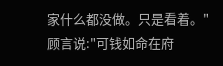家什么都没做。只是看着。"
顾言说:"可钱如命在府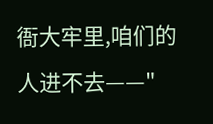衙大牢里,咱们的人进不去——"